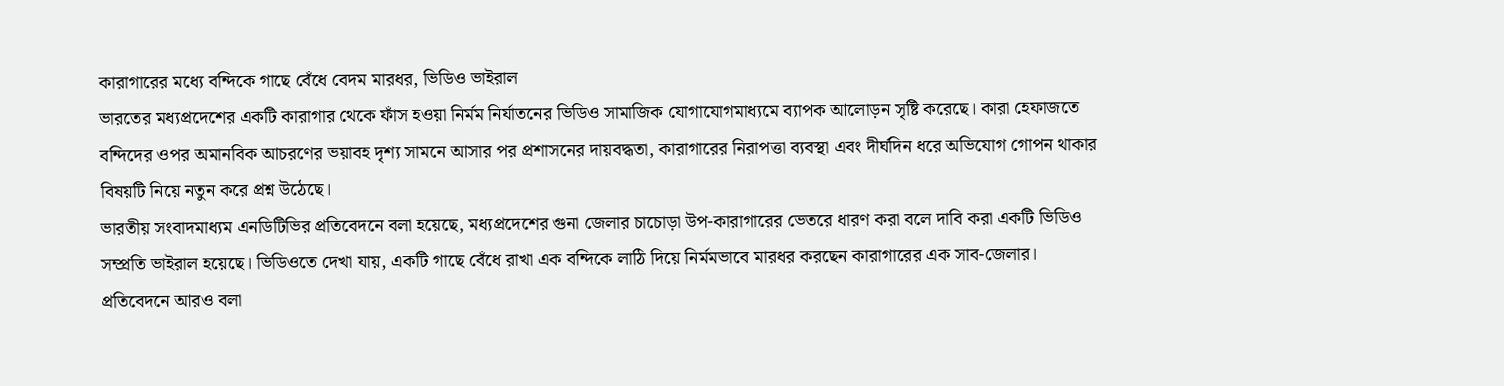কারাগারের মধ্যে বন্দিকে গাছে বেঁধে বেদম মারধর, ভিডিও ভাইরাল
ভারতের মধ্যপ্রদেশের একটি কারাগার থেকে ফাঁস হওয়া নির্মম নির্যাতনের ভিডিও সামাজিক যোগাযোগমাধ্যমে ব্যাপক আলোড়ন সৃষ্টি করেছে। কারা হেফাজতে বন্দিদের ওপর অমানবিক আচরণের ভয়াবহ দৃশ্য সামনে আসার পর প্রশাসনের দায়বদ্ধতা, কারাগারের নিরাপত্তা ব্যবস্থা এবং দীর্ঘদিন ধরে অভিযোগ গোপন থাকার বিষয়টি নিয়ে নতুন করে প্রশ্ন উঠেছে।
ভারতীয় সংবাদমাধ্যম এনডিটিভির প্রতিবেদনে বলা হয়েছে, মধ্যপ্রদেশের গুনা জেলার চাচোড়া উপ-কারাগারের ভেতরে ধারণ করা বলে দাবি করা একটি ভিডিও সম্প্রতি ভাইরাল হয়েছে। ভিডিওতে দেখা যায়, একটি গাছে বেঁধে রাখা এক বন্দিকে লাঠি দিয়ে নির্মমভাবে মারধর করছেন কারাগারের এক সাব-জেলার।
প্রতিবেদনে আরও বলা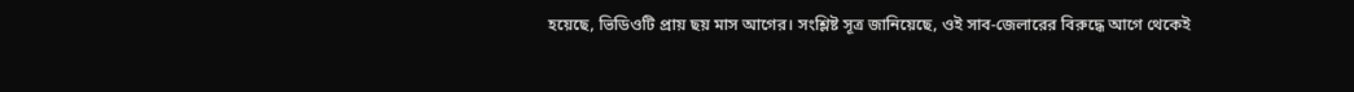হয়েছে, ভিডিওটি প্রায় ছয় মাস আগের। সংশ্লিষ্ট সূত্র জানিয়েছে, ওই সাব-জেলারের বিরুদ্ধে আগে থেকেই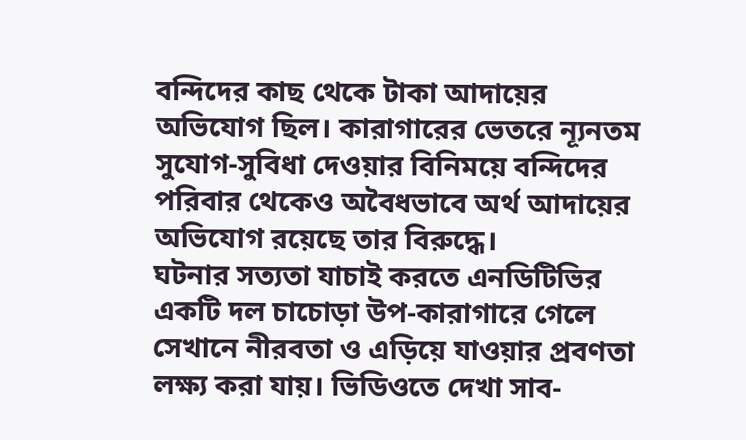বন্দিদের কাছ থেকে টাকা আদায়ের অভিযোগ ছিল। কারাগারের ভেতরে ন্যূনতম সুযোগ-সুবিধা দেওয়ার বিনিময়ে বন্দিদের পরিবার থেকেও অবৈধভাবে অর্থ আদায়ের অভিযোগ রয়েছে তার বিরুদ্ধে।
ঘটনার সত্যতা যাচাই করতে এনডিটিভির একটি দল চাচোড়া উপ-কারাগারে গেলে সেখানে নীরবতা ও এড়িয়ে যাওয়ার প্রবণতা লক্ষ্য করা যায়। ভিডিওতে দেখা সাব-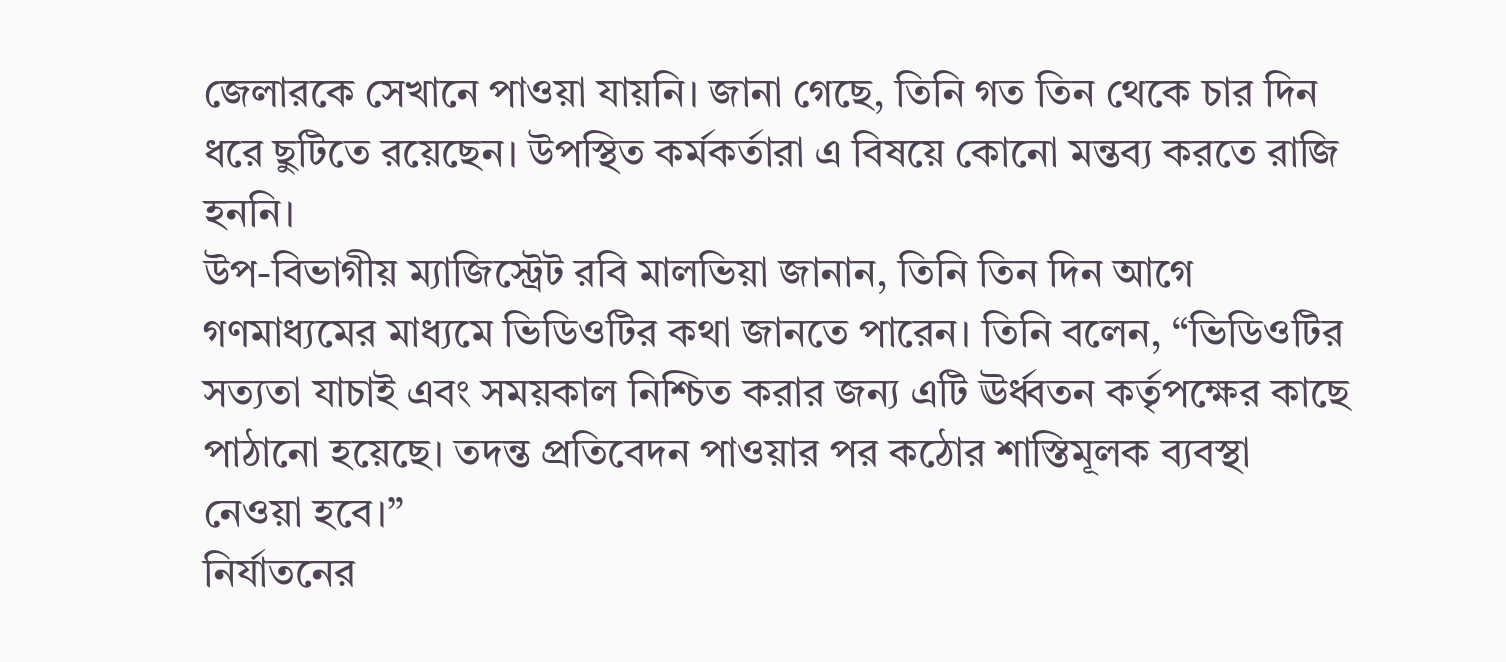জেলারকে সেখানে পাওয়া যায়নি। জানা গেছে, তিনি গত তিন থেকে চার দিন ধরে ছুটিতে রয়েছেন। উপস্থিত কর্মকর্তারা এ বিষয়ে কোনো মন্তব্য করতে রাজি হননি।
উপ-বিভাগীয় ম্যাজিস্ট্রেট রবি মালভিয়া জানান, তিনি তিন দিন আগে গণমাধ্যমের মাধ্যমে ভিডিওটির কথা জানতে পারেন। তিনি বলেন, “ভিডিওটির সত্যতা যাচাই এবং সময়কাল নিশ্চিত করার জন্য এটি ঊর্ধ্বতন কর্তৃপক্ষের কাছে পাঠানো হয়েছে। তদন্ত প্রতিবেদন পাওয়ার পর কঠোর শাস্তিমূলক ব্যবস্থা নেওয়া হবে।”
নির্যাতনের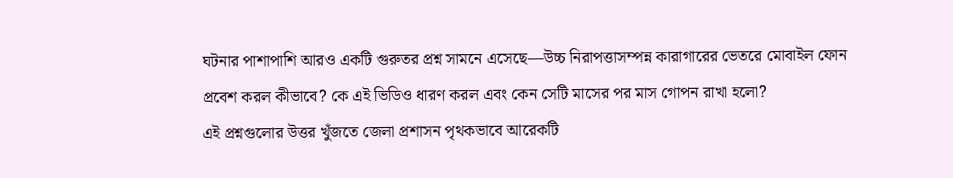ঘটনার পাশাপাশি আরও একটি গুরুতর প্রশ্ন সামনে এসেছে—উচ্চ নিরাপত্তাসম্পন্ন কারাগারের ভেতরে মোবাইল ফোন প্রবেশ করল কীভাবে? কে এই ভিডিও ধারণ করল এবং কেন সেটি মাসের পর মাস গোপন রাখা হলো?
এই প্রশ্নগুলোর উত্তর খুঁজতে জেলা প্রশাসন পৃথকভাবে আরেকটি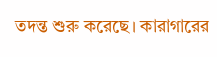তদন্ত শুরু করেছে। কারাগারের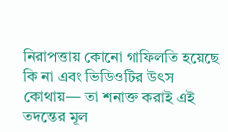নিরাপত্তায় কোনো গাফিলতি হয়েছে কি না এবং ভিডিওটির উৎস কোথায়— তা শনাক্ত করাই এই তদন্তের মূল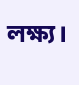লক্ষ্য।